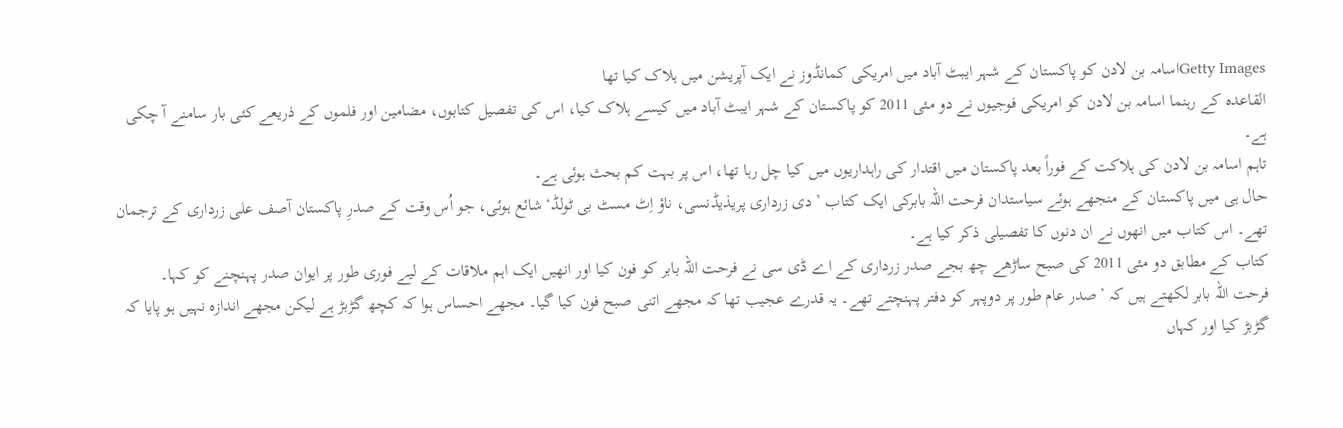Getty Imagesاسامہ بن لادن کو پاکستان کے شہر ایبٹ آباد میں امریکی کمانڈوز نے ایک آپریشن میں ہلاک کیا تھا
القاعدہ کے رہنما اسامہ بن لادن کو امریکی فوجیوں نے دو مئی 2011 کو پاکستان کے شہر ایبٹ آباد میں کیسے ہلاک کیا، اس کی تفصیل کتابوں، مضامین اور فلموں کے ذریعے کئی بار سامنے آ چکی ہے۔
تاہم اسامہ بن لادن کی ہلاکت کے فوراً بعد پاکستان میں اقتدار کی راہداریوں میں کیا چل رہا تھا، اس پر بہت کم بحث ہوئی ہے۔
حال ہی میں پاکستان کے منجھے ہوئے سیاستدان فرحت اللہ بابرکی ایک کتاب ’دی زرداری پریذیڈنسی، ناؤ اِٹ مسٹ بی ٹولڈ‘ شائع ہوئی، جو اُس وقت کے صدرِ پاکستان آصف علی زرداری کے ترجمان تھے۔ اس کتاب میں انھوں نے ان دنوں کا تفصیلی ذکر کیا ہے۔
کتاب کے مطابق دو مئی 2011 کی صبح ساڑھے چھ بجے صدر زرداری کے اے ڈی سی نے فرحت اللہ بابر کو فون کیا اور انھیں ایک اہم ملاقات کے لیے فوری طور پر ایوان صدر پہنچنے کو کہا۔
فرحت اللہ بابر لکھتے ہیں کہ ’صدر عام طور پر دوپہر کو دفتر پہنچتے تھے۔ یہ قدرے عجیب تھا کہ مجھے اتنی صبح فون کیا گیا۔ مجھے احساس ہوا کہ کچھ گڑبڑ ہے لیکن مجھے اندازہ نہیں ہو پایا کہ گڑبڑ کیا اور کہاں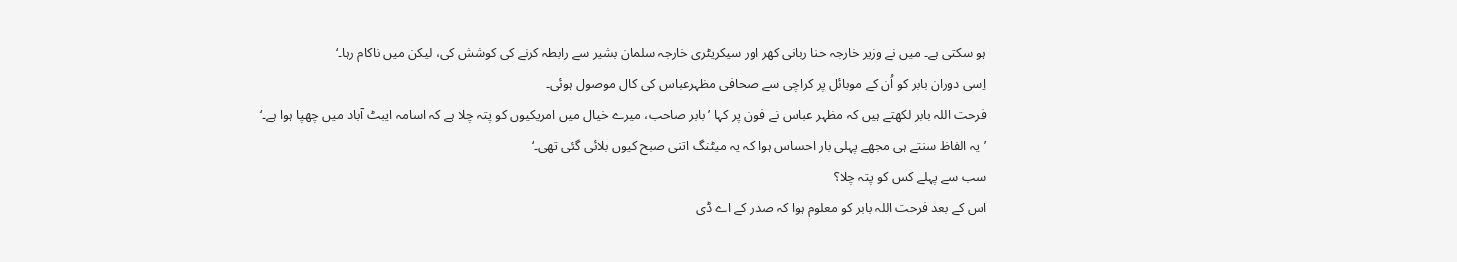ہو سکتی ہے۔ میں نے وزیر خارجہ حنا ربانی کھر اور سیکریٹری خارجہ سلمان بشیر سے رابطہ کرنے کی کوشش کی، لیکن میں ناکام رہا۔‘
اِسی دوران بابر کو اُن کے موبائل پر کراچی سے صحافی مظہرعباس کی کال موصول ہوئی۔
فرحت اللہ بابر لکھتے ہیں کہ مظہر عباس نے فون پر کہا ’بابر صاحب، میرے خیال میں امریکیوں کو پتہ چلا ہے کہ اسامہ ایبٹ آباد میں چھپا ہوا ہے۔‘
’یہ الفاظ سنتے ہی مجھے پہلی بار احساس ہوا کہ یہ میٹنگ اتنی صبح کیوں بلائی گئی تھی۔‘
سب سے پہلے کس کو پتہ چلا؟
اس کے بعد فرحت اللہ بابر کو معلوم ہوا کہ صدر کے اے ڈی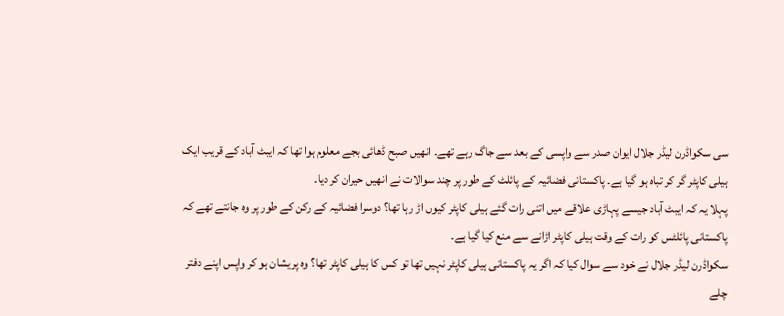سی سکواڈرن لیڈر جلال ایوان صدر سے واپسی کے بعد سے جاگ رہے تھے۔ انھیں صبح ڈھائی بجے معلوم ہوا تھا کہ ایبٹ آباد کے قریب ایک ہیلی کاپٹر گر کر تباہ ہو گیا ہے۔ پاکستانی فضائیہ کے پائلٹ کے طور پر چند سوالات نے انھیں حیران کر دیا۔
پہلا یہ کہ ایبٹ آباد جیسے پہاڑی علاقے میں اتنی رات گئے ہیلی کاپٹر کیوں اڑ رہا تھا؟ دوسرا فضائیہ کے رکن کے طور پر وہ جانتے تھے کہ پاکستانی پائلٹس کو رات کے وقت ہیلی کاپٹر اڑانے سے منع کیا گیا ہے۔
سکواڈرن لیڈر جلال نے خود سے سوال کیا کہ اگر یہ پاکستانی ہیلی کاپٹر نہیں تھا تو کس کا ہیلی کاپٹر تھا؟ وہ پریشان ہو کر واپس اپنے دفتر چلے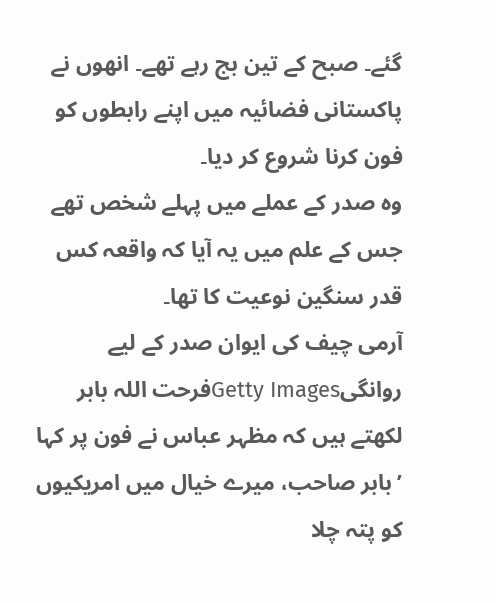گئے۔ صبح کے تین بج رہے تھے۔ انھوں نے پاکستانی فضائیہ میں اپنے رابطوں کو فون کرنا شروع کر دیا۔
وہ صدر کے عملے میں پہلے شخص تھے جس کے علم میں یہ آیا کہ واقعہ کس قدر سنگین نوعیت کا تھا۔
آرمی چیف کی ایوان صدر کے لیے روانگیGetty Imagesفرحت اللہ بابر لکھتے ہیں کہ مظہر عباس نے فون پر کہا ’بابر صاحب، میرے خیال میں امریکیوں کو پتہ چلا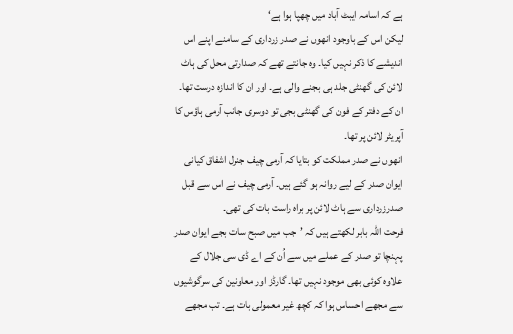ہے کہ اسامہ ایبٹ آباد میں چھپا ہوا ہے‘
لیکن اس کے باوجود انھوں نے صدر زرداری کے سامنے اپنے اس اندیشے کا ذکر نہیں کیا۔ وہ جانتے تھے کہ صدارتی محل کی ہاٹ لائن کی گھنٹی جلد ہی بجنے والی ہے۔ اور ان کا اندازہ درست تھا۔ ان کے دفتر کے فون کی گھنٹی بجی تو دوسری جانب آرمی ہاؤس کا آپریٹر لائن پر تھا۔
انھوں نے صدر مملکت کو بتایا کہ آرمی چیف جنرل اشفاق کیانی ایوان صدر کے لیے روانہ ہو گئے ہیں۔ آرمی چیف نے اس سے قبل صدرزرداری سے ہاٹ لائن پر براہ راست بات کی تھی۔
فرحت اللہ بابر لکھتے ہیں کہ ’جب میں صبح سات بجے ایوان صدر پہنچا تو صدر کے عملے میں سے اُن کے اے ڈی سی جلال کے علاوہ کوئی بھی موجود نہیں تھا۔ گارڈز اور معاونین کی سرگوشیوں سے مجھے احساس ہوا کہ کچھ غیر معمولی بات ہے۔ تب مجھے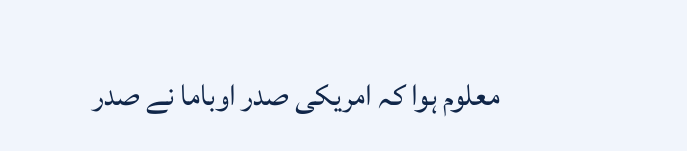معلوم ہوا کہ امریکی صدر اوباما نے صدر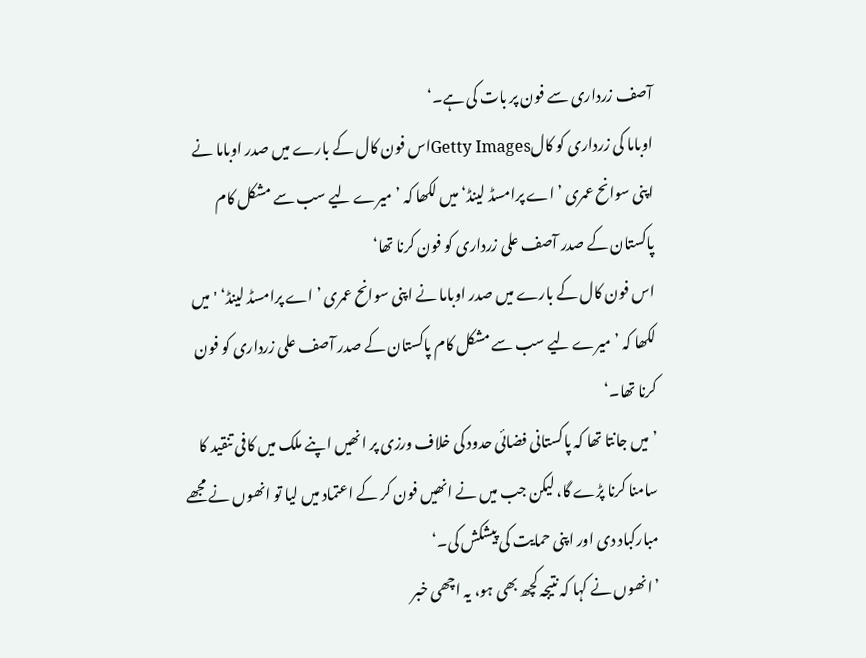آصف زرداری سے فون پر بات کی ہے۔‘
اوباما کی زرداری کو کالGetty Imagesاس فون کال کے بارے میں صدر اوباما نے اپنی سوانح عمری ’اے پرامسڈ لینڈ‘ میں لکھا کہ ’میرے لیے سب سے مشکل کام پاکستان کے صدر آصف علی زرداری کو فون کرنا تھا‘
اس فون کال کے بارے میں صدر اوباما نے اپنی سوانح عمری ’اے پرامسڈ لینڈ‘ ' میں لکھا کہ ’میرے لیے سب سے مشکل کام پاکستان کے صدر آصف علی زرداری کو فون کرنا تھا۔‘
’میں جانتا تھا کہ پاکستانی فضائی حدود کی خلاف ورزی پر انھیں اپنے ملک میں کافی تنقید کا سامنا کرنا پڑے گا، لیکن جب میں نے انھیں فون کر کے اعتماد میں لیا تو انھوں نے مجھے مبارکباد دی اور اپنی حمایت کی پیشکش کی۔‘
’انھوں نے کہا کہ نتیجہ کچھ بھی ہو، یہ اچھی خبر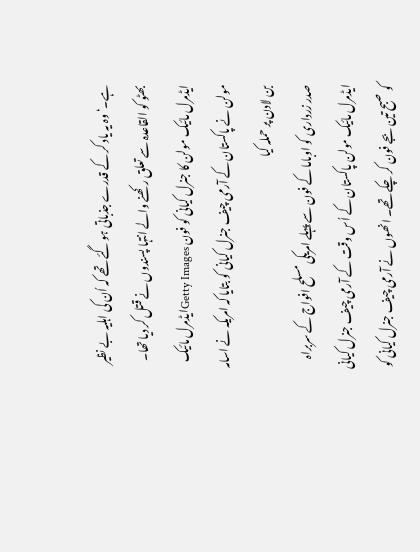ہے۔‘ وہ یہ یاد کر کے قدرے جذباتی ہو گئے تھے کہ اُن کی اہلیہ بے نظیر بھٹو کو القاعدہ سے تعلق رکھنے والے انتہا پسندوں نے قتل کر دیا تھا۔
ایڈمرل مائیک مولن کا جنرل کیانی کو فون Getty Imagesایڈمرل مائیک مولن نے پاکستان کے آرمی چیف جنرل کیانی کو بتایا کہ امریکہ نے اسامہ بن لادن پر حملہ کیا
صدر زرداری کو اوباما کے فون سے پہلے امریکی مسلح افواج کے سربراہ ایڈمرل مائیک مولن پاکستان کے اُس وقت کے آرمی چیف جنرل کیانی کو صبح تین بجے فون کر چکے تھے۔ انھوں نے آرمی چیف جنرل کیانی کو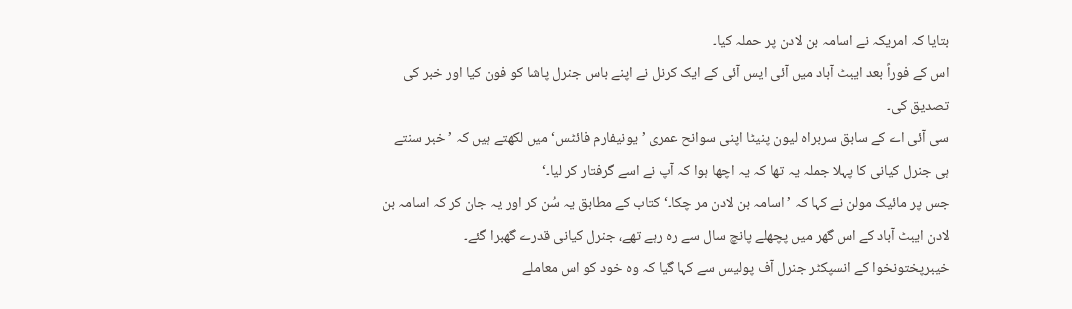بتایا کہ امریکہ نے اسامہ بن لادن پر حملہ کیا۔
اس کے فوراً بعد ایبٹ آباد میں آئی ایس آئی کے ایک کرنل نے اپنے باس جنرل پاشا کو فون کیا اور خبر کی تصدیق کی۔
سی آئی اے کے سابق سربراہ لیون پنیٹا اپنی سوانح عمری ’یونیفارم فائٹس‘ میں لکھتے ہیں کہ ’خبر سنتے ہی جنرل کیانی کا پہلا جملہ یہ تھا کہ یہ اچھا ہوا کہ آپ نے اسے گرفتار کر لیا۔‘
جس پر مائیک مولن نے کہا کہ ’اسامہ بن لادن مر چکا۔‘ کتاب کے مطابق یہ سُن کر اور یہ جان کر کہ اسامہ بن لادن ایبٹ آباد کے اس گھر میں پچھلے پانچ سال سے رہ رہے تھے، جنرل کیانی قدرے گھبرا گئے۔
خیبرپختونخوا کے انسپکٹر جنرل آف پولیس سے کہا گیا کہ وہ خود کو اس معاملے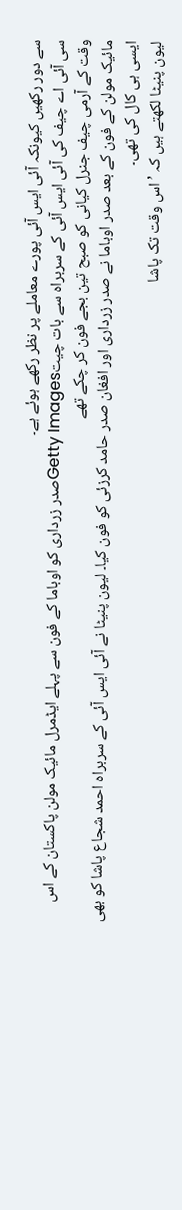سے دور رکھیں کیونکہ آئی ایس آئی پورے معاملے پر نظر رکھے ہوئے ہے۔
سی آئی اے چیف کی آئی ایس آئی کے سربراہ سے بات چیتGetty Imagesصدر زرداری کو اوباما کے فون سے پہلے ایڈمرل مائیک مولن پاکستان کے اس وقت کے آرمی چیف جنرل کیانی کو صبح تین بجے فون کر چکے تھے
مائیک مولن کے فون کے بعد صدر اوباما نے صدر زرداری اور افغان صدر حامد کرزئی کو فون کیا۔ لیون پنیٹا نے آئی ایس آئی کے سربراہ احمد شجاع پاشا کو بھی ایسی ہی کال کی تھی۔
لیون پنیٹا لکھتے ہیں کہ ’اس وقت تک پاشا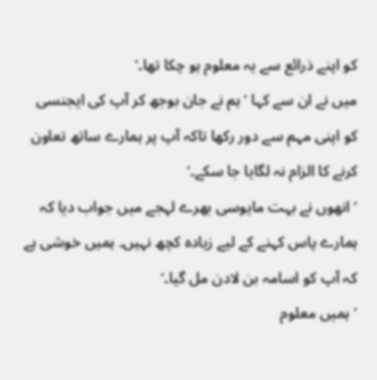کو اپنے ذرائع سے یہ معلوم ہو چکا تھا۔‘
میں نے ان سے کہا ’ہم نے جان بوجھ کر آپ کی ایجنسی کو اپنی مہم سے دور رکھا تاکہ آپ پر ہمارے ساتھ تعاون کرنے کا الزام نہ لگایا جا سکے۔‘
’انھوں نے بہت مایوسی بھرے لہجے میں جواب دیا کہ ہمارے پاس کہنے کے لیے زیادہ کچھ نہیں۔ ہمیں خوشی ہے کہ آپ کو اسامہ بن لادن مل گیا۔‘
’ہمیں معلوم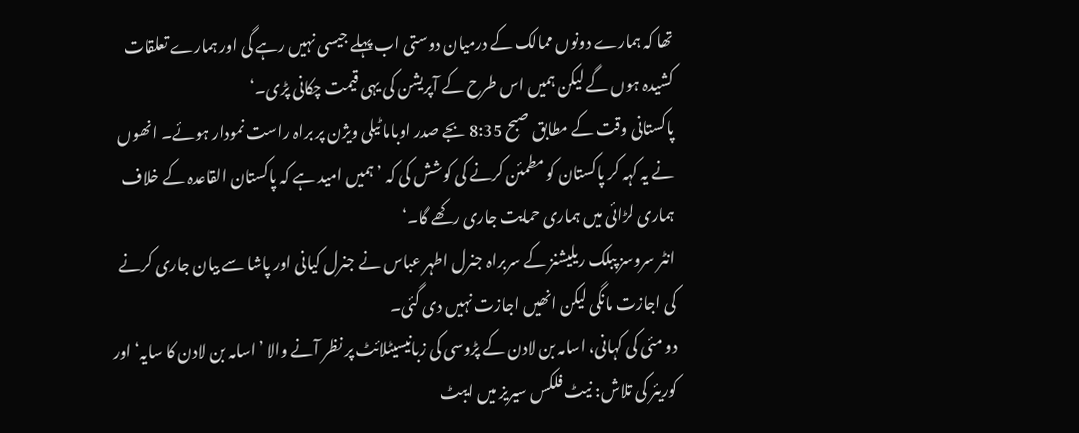تھا کہ ہمارے دونوں ممالک کے درمیان دوستی اب پہلے جیسی نہیں رہے گی اور ہمارے تعلقات کشیدہ ہوں گے لیکن ہمیں اس طرح کے آپریشن کی یہی قیمت چکانی پڑی۔‘
پاکستانی وقت کے مطابق صبح 8:35 بجے صدر اوباما ٹیلی ویژن پر براہ راست نمودار ہوئے۔ انھوں نے یہ کہہ کر پاکستان کو مطمئن کرنے کی کوشش کی کہ ’ہمیں امید ہے کہ پاکستان القاعدہ کے خلاف ہماری لڑائی میں ہماری حمایت جاری رکھے گا۔‘
انٹر سروسز پبلک ریلیشنز کے سربراہ جنرل اطہر عباس نے جنرل کیانی اور پاشا سے بیان جاری کرنے کی اجازت مانگی لیکن انھیں اجازت نہیں دی گئی۔
دو مئی کی کہانی، اسامہ بن لادن کے پڑوسی کی زبانیسیٹلائٹ پر نظر آنے والا ’اسامہ بن لادن کا سایہ‘ اور کوریئر کی تلاش: نیٹ فلکس سیریز میں ایبٹ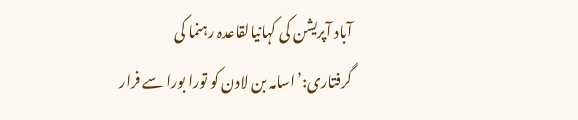آباد آپریشن کی کہانیالقاعدہ رہنما کی گرفتاری:’اسامہ بن لادن کو تورا بورا سے فرار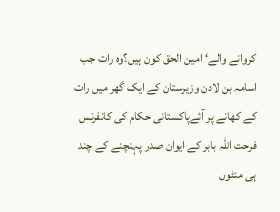کروانے والے‘ امین الحق کون ہیں؟وہ رات جب اسامہ بن لادن وزیرستان کے ایک گھر میں رات کے کھانے پر آئےپاکستانی حکام کی کانفرنس
فرحت اللہ بابر کے ایوان صدر پہنچنے کے چند ہی منٹوں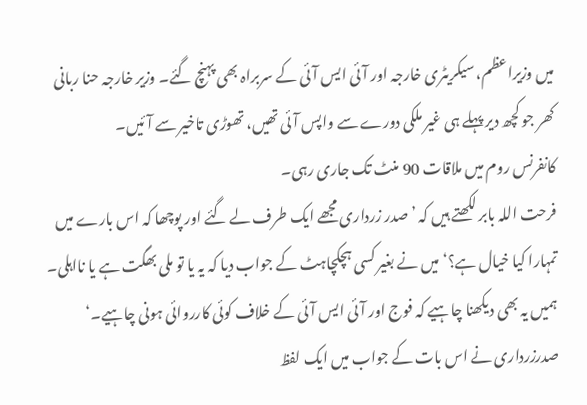میں وزیراعظم، سیکریٹری خارجہ اور آئی ایس آئی کے سربراہ بھی پہنچ گئے۔ وزیر خارجہ حنا ربانی کھر جو کچھ دیر پہلے ہی غیر ملکی دورے سے واپس آئی تھیں، تھوڑی تاخیر سے آئیں۔
کانفرنس روم میں ملاقات 90 منٹ تک جاری رہی۔
فرحت اللہ بابر لکھتے ہیں کہ ’صدر زرداری مجھے ایک طرف لے گئے اور پوچھا کہ اس بارے میں تمہارا کیا خیال ہے؟‘ میں نے بغیر کسی ہچکچاہٹ کے جواب دیا کہ یہ یا تو ملی بھگت ہے یا نااہلی۔ ہمیں یہ بھی دیکھنا چاہیے کہ فوج اور آئی ایس آئی کے خلاف کوئی کارروائی ہونی چاہیے۔‘
صدرزرداری نے اس بات کے جواب میں ایک لفظ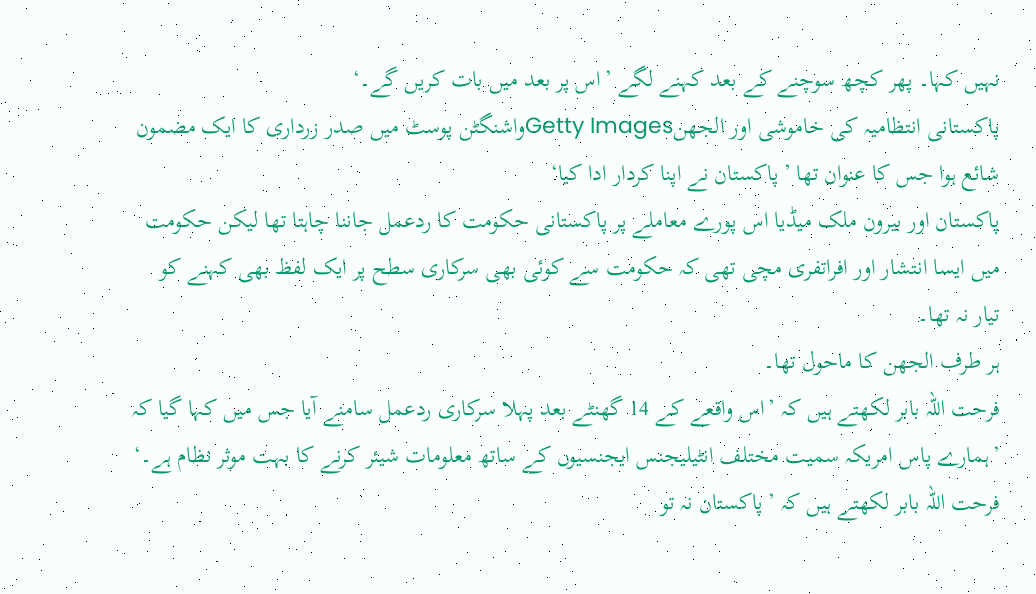نہیں کہا۔ پھر کچھ سوچنے کے بعد کہنے لگے ’اس پر بعد میں بات کریں گے۔‘
پاکستانی انتظامیہ کی خاموشی اور الجھنGetty Imagesواشنگٹن پوسٹ میں صدر زرداری کا ایک مضمون شائع ہوا جس کا عنوان تھا ’پاکستان نے اپنا کردار ادا کیا‘
پاکستان اور بیرون ملک میڈیا اس پورے معاملے پر پاکستانی حکومت کا ردعمل جاننا چاہتا تھا لیکن حکومت میں ایسا انتشار اور افراتفری مچی تھی کہ حکومت سے کوئی بھی سرکاری سطح پر ایک لفظ بھی کہنے کو تیار نہ تھا۔
ہر طرف الجھن کا ماحول تھا۔
فرحت اللہ بابر لکھتے ہیں کہ ’اس واقعے کے 14 گھنٹے بعد پہلا سرکاری ردعمل سامنے آیا جس میں کہا گیا کہ ’ہمارے پاس امریکہ سمیت مختلف انٹیلیجنس ایجنسیوں کے ساتھ معلومات شیئر کرنے کا بہت موثر نظام ہے۔‘
فرحت اللہ بابر لکھتے ہیں کہ ’پاکستان نہ تو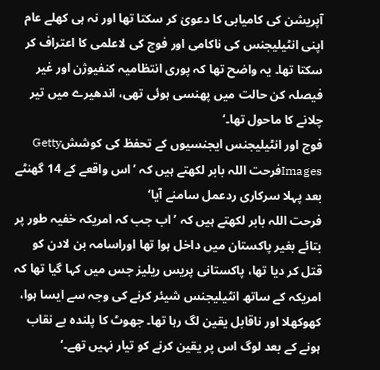آپریشن کی کامیابی کا دعویٰ کر سکتا تھا اور نہ ہی کھلے عام اپنی انٹیلیجنس کی ناکامی اور فوج کی لاعلمی کا اعتراف کر سکتا تھا۔ یہ واضح تھا کہ پوری انتظامیہ کنفیوژن اور غیر فیصلہ کن حالت میں پھنسی ہوئی تھی، اندھیرے میں تیر چلانے کا ماحول تھا۔‘
فوج اور انٹیلیجنس ایجنسیوں کے تحفظ کی کوششGetty Imagesفرحت اللہ بابر لکھتے ہیں کہ ’اس واقعے کے 14 گھنٹے بعد پہلا سرکاری ردعمل سامنے آیا‘
فرحت اللہ بابر لکھتے ہیں کہ ’اب جب کہ امریکہ خفیہ طور پر بتائے بغیر پاکستان میں داخل ہوا تھا اوراسامہ بن لادن کو قتل کر دیا تھا، پاکستانی پریس ریلیز جس میں کہا گیا تھا کہ امریکہ کے ساتھ انٹیلیجنس شیئر کرنے کی وجہ سے ایسا ہوا، کھوکھلا اور ناقابل یقین لگ رہا تھا۔ جھوٹ کا پلندہ بے نقاب ہونے کے بعد لوگ اس پر یقین کرنے کو تیار نہیں تھے۔‘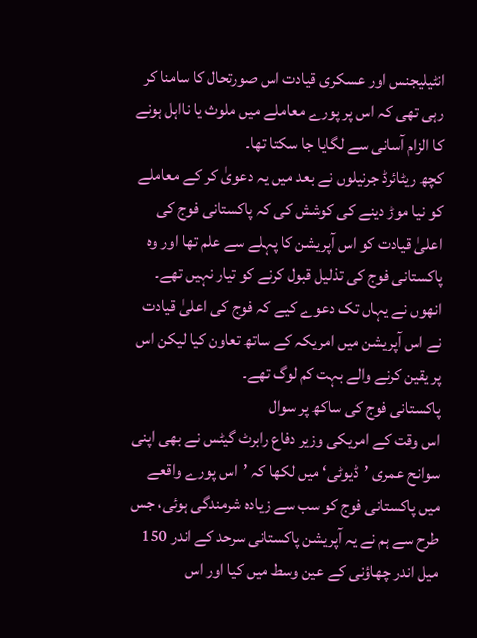انٹیلیجنس اور عسکری قیادت اس صورتحال کا سامنا کر رہی تھی کہ اس پر پورے معاملے میں ملوث یا نااہل ہونے کا الزام آسانی سے لگایا جا سکتا تھا۔
کچھ ریٹائرڈ جرنیلوں نے بعد میں یہ دعویٰ کر کے معاملے کو نیا موڑ دینے کی کوشش کی کہ پاکستانی فوج کی اعلیٰ قیادت کو اس آپریشن کا پہلے سے علم تھا اور وہ پاکستانی فوج کی تذلیل قبول کرنے کو تیار نہیں تھے۔
انھوں نے یہاں تک دعوے کیے کہ فوج کی اعلیٰ قیادت نے اس آپریشن میں امریکہ کے ساتھ تعاون کیا لیکن اس پر یقین کرنے والے بہت کم لوگ تھے۔
پاکستانی فوج کی ساکھ پر سوال
اس وقت کے امریکی وزیر دفاع رابرٹ گیٹس نے بھی اپنی سوانح عمری ’ڈیوٹی‘ میں لکھا کہ ’اس پورے واقعے میں پاکستانی فوج کو سب سے زیادہ شرمندگی ہوئی، جس طرح سے ہم نے یہ آپریشن پاکستانی سرحد کے اندر 150 میل اندر چھاؤنی کے عین وسط میں کیا اور اس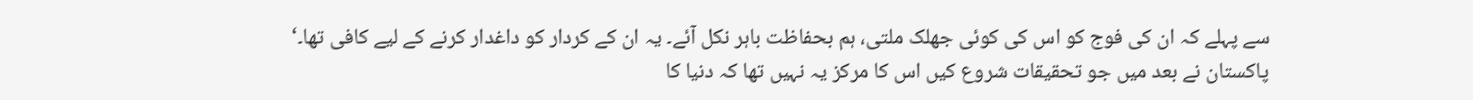سے پہلے کہ ان کی فوج کو اس کی کوئی جھلک ملتی، ہم بحفاظت باہر نکل آئے۔ یہ ان کے کردار کو داغدار کرنے کے لیے کافی تھا۔‘
پاکستان نے بعد میں جو تحقیقات شروع کیں اس کا مرکز یہ نہیں تھا کہ دنیا کا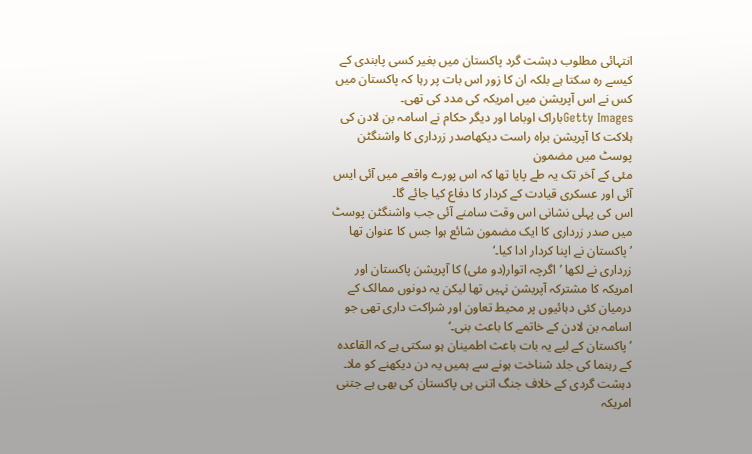انتہائی مطلوب دہشت گرد پاکستان میں بغیر کسی پابندی کے کیسے رہ سکتا ہے بلکہ ان کا زور اس بات پر رہا کہ پاکستان میں کس نے اس آپریشن میں امریکہ کی مدد کی تھی۔
Getty Imagesباراک اوباما اور دیگر حکام نے اسامہ بن لادن کی ہلاکت کا آپریشن براہ راست دیکھاصدر زرداری کا واشنگٹن پوسٹ میں مضمون
مئی کے آخر تک یہ طے پایا تھا کہ اس پورے واقعے میں آئی ایس آئی اور عسکری قیادت کے کردار کا دفاع کیا جائے گا۔
اس کی پہلی نشانی اس وقت سامنے آئی جب واشنگٹن پوسٹ میں صدر زرداری کا ایک مضمون شائع ہوا جس کا عنوان تھا ’پاکستان نے اپنا کردار ادا کیا۔‘
زرداری نے لکھا ’اگرچہ اتوار(دو مئی) کا آپریشن پاکستان اور امریکہ کا مشترکہ آپریشن نہیں تھا لیکن یہ دونوں ممالک کے درمیان کئی دہائیوں پر محیط تعاون اور شراکت داری تھی جو اسامہ بن لادن کے خاتمے کا باعث بنی۔‘
’پاکستان کے لیے یہ بات باعث اطمینان ہو سکتی ہے کہ القاعدہ کے رہنما کی جلد شناخت ہونے سے ہمیں یہ دن دیکھنے کو ملا۔ دہشت گردی کے خلاف جنگ اتنی ہی پاکستان کی بھی ہے جتنی امریکہ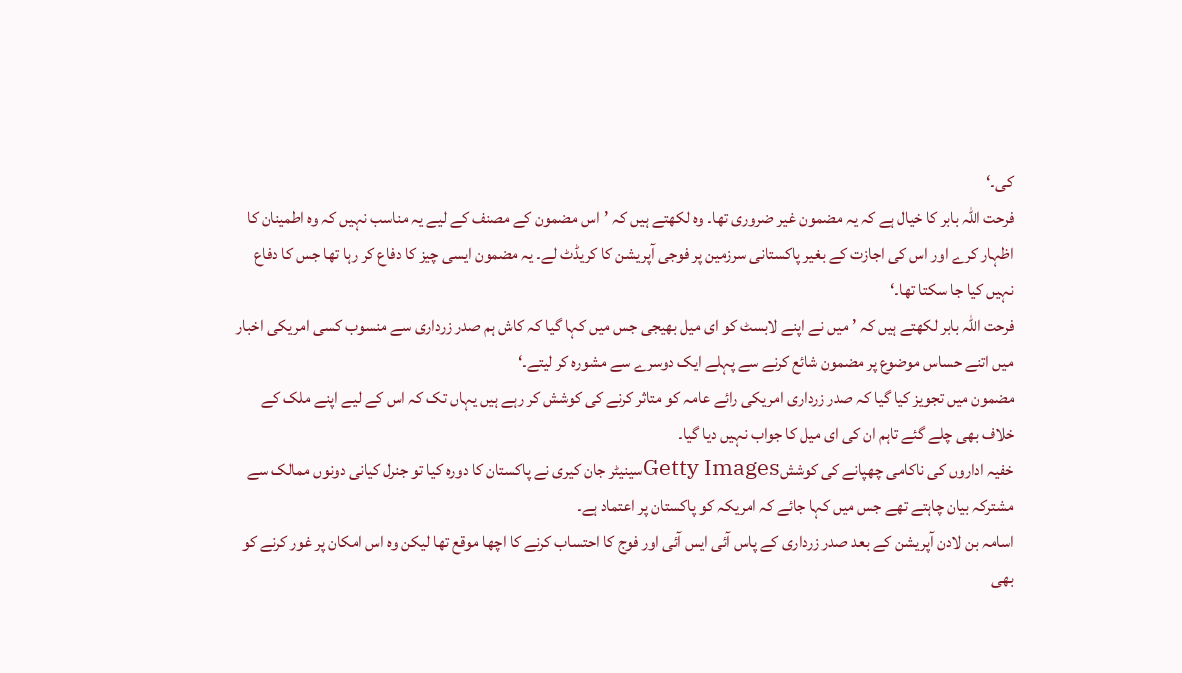کی۔‘
فرحت اللہ بابر کا خیال ہے کہ یہ مضمون غیر ضروری تھا۔ وہ لکھتے ہیں کہ ’اس مضمون کے مصنف کے لیے یہ مناسب نہیں کہ وہ اطمینان کا اظہار کرے اور اس کی اجازت کے بغیر پاکستانی سرزمین پر فوجی آپریشن کا کریڈٹ لے۔ یہ مضمون ایسی چیز کا دفاع کر رہا تھا جس کا دفاع نہیں کیا جا سکتا تھا۔‘
فرحت اللہ بابر لکھتے ہیں کہ ’میں نے اپنے لابسٹ کو ای میل بھیجی جس میں کہا گیا کہ کاش ہم صدر زرداری سے منسوب کسی امریکی اخبار میں اتنے حساس موضوع پر مضمون شائع کرنے سے پہلے ایک دوسرے سے مشورہ کر لیتے۔‘
مضمون میں تجویز کیا گیا کہ صدر زرداری امریکی رائے عامہ کو متاثر کرنے کی کوشش کر رہے ہیں یہاں تک کہ اس کے لیے اپنے ملک کے خلاف بھی چلے گئے تاہم ان کی ای میل کا جواب نہیں دیا گیا۔
خفیہ اداروں کی ناکامی چھپانے کی کوششGetty Imagesسینیٹر جان کیری نے پاکستان کا دورہ کیا تو جنرل کیانی دونوں ممالک سے مشترکہ بیان چاہتے تھے جس میں کہا جائے کہ امریکہ کو پاکستان پر اعتماد ہے۔
اسامہ بن لادن آپریشن کے بعد صدر زرداری کے پاس آئی ایس آئی اور فوج کا احتساب کرنے کا اچھا موقع تھا لیکن وہ اس امکان پر غور کرنے کو بھی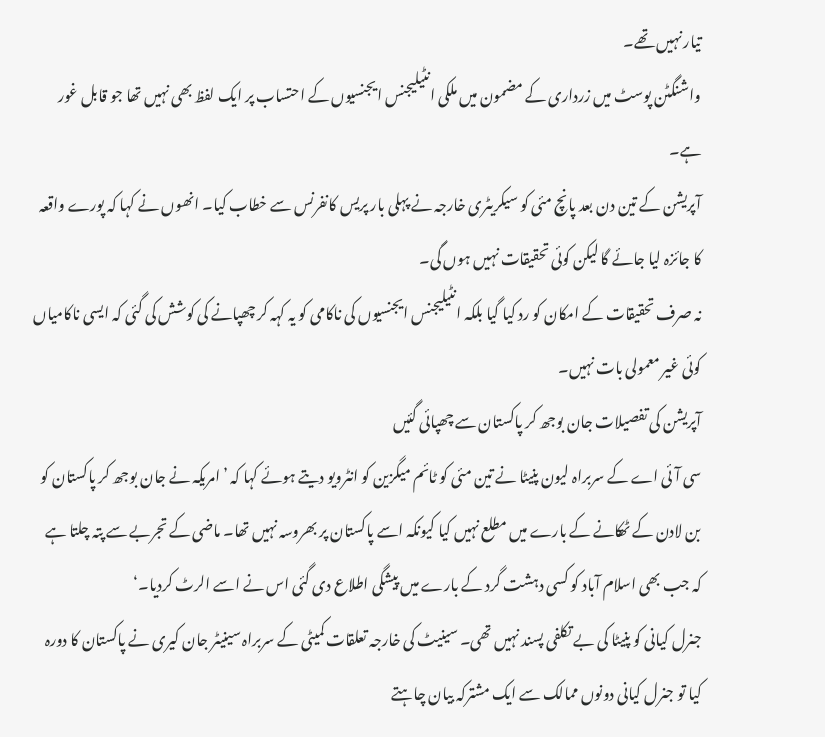تیار نہیں تھے۔
واشنگٹن پوسٹ میں زرداری کے مضمون میں ملکی انٹیلیجنس ایجنسیوں کے احتساب پر ایک لفظ بھی نہیں تھا جو قابل غور ہے۔
آپریشن کے تین دن بعد پانچ مئی کو سیکریٹری خارجہ نے پہلی بار پریس کانفرنس سے خطاب کیا۔ انھوں نے کہا کہ پورے واقعہ کا جائزہ لیا جائے گا لیکن کوئی تحقیقات نہیں ہوں گی۔
نہ صرف تحقیقات کے امکان کو رد کیا گیا بلکہ انٹیلیجنس ایجنسیوں کی ناکامی کو یہ کہہ کر چھپانے کی کوشش کی گئی کہ ایسی ناکامیاں کوئی غیر معمولی بات نہیں۔
آپریشن کی تفصیلات جان بوجھ کر پاکستان سے چھپائی گئیں
سی آئی اے کے سربراہ لیون پنیٹا نے تین مئی کو ٹائم میگزین کو انٹرویو دیتے ہوئے کہا کہ ’امریکہ نے جان بوجھ کر پاکستان کو بن لادن کے ٹھکانے کے بارے میں مطلع نہیں کیا کیونکہ اسے پاکستان پر بھروسہ نہیں تھا۔ ماضی کے تجربے سے پتہ چلتا ہے کہ جب بھی اسلام آباد کو کسی دہشت گرد کے بارے میں پیشگی اطلاع دی گئی اس نے اسے الرٹ کردیا۔‘
جنرل کیانی کو پنیٹا کی بے تکلفی پسند نہیں تھی۔ سینیٹ کی خارجہ تعلقات کمیٹی کے سربراہ سینیٹر جان کیری نے پاکستان کا دورہ کیا تو جنرل کیانی دونوں ممالک سے ایک مشترکہ بیان چاہتے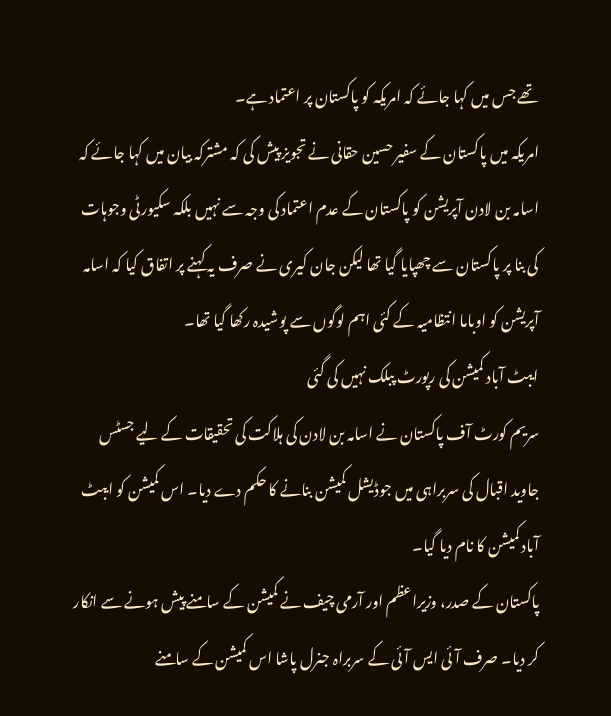تھے جس میں کہا جائے کہ امریکہ کو پاکستان پر اعتماد ہے۔
امریکہ میں پاکستان کے سفیر حسین حقانی نے تجویز پیش کی کہ مشترکہ بیان میں کہا جائے کہ اسامہ بن لادن آپریشن کو پاکستان کے عدم اعتماد کی وجہ سے نہیں بلکہ سکیورٹی وجوہات کی بنا پر پاکستان سے چھپایا گیا تھا لیکن جان کیری نے صرف یہ کہنے پر اتفاق کیا کہ اسامہ آپریشن کو اوباما انتظامیہ کے کئی اہم لوگوں سے پوشیدہ رکھا گیا تھا۔
ایبٹ آباد کمیشن کی رپورٹ پبلک نہیں کی گئی
سریم کورٹ آف پاکستان نے اسامہ بن لادن کی ہلاکت کی تحقیقات کے لیے جسٹس جاوید اقبال کی سربراہی میں جوڈیشل کمیشن بنانے کا حکم دے دیا۔ اس کمیشن کو ایبٹ آباد کمیشن کا نام دیا گیا۔
پاکستان کے صدر، وزیراعظم اور آرمی چیف نے کمیشن کے سامنے پیش ہونے سے انکار کر دیا۔ صرف آئی ایس آئی کے سربراہ جنرل پاشا اس کمیشن کے سامنے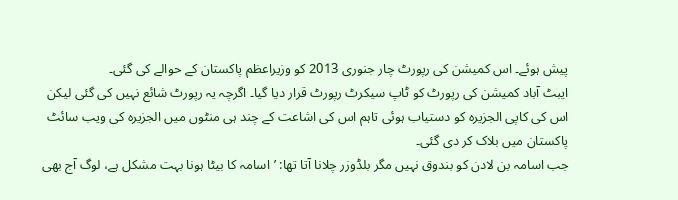پیش ہوئے۔ اس کمیشن کی رپورٹ چار جنوری 2013 کو وزیراعظم پاکستان کے حوالے کی گئی۔
ایبٹ آباد کمیشن کی رپورٹ کو ٹاپ سیکرٹ رپورٹ قرار دیا گیا۔ اگرچہ یہ رپورٹ شائع نہیں کی گئی لیکن اس کی کاپی الجزیرہ کو دستیاب ہوئی تاہم اس کی اشاعت کے چند ہی منٹوں میں الجزیرہ کی ویب سائٹ پاکستان میں بلاک کر دی گئی۔
جب اسامہ بن لادن کو بندوق نہیں مگر بلڈوزر چلانا آتا تھا: ’اسامہ کا بیٹا ہونا بہت مشکل ہے، لوگ آج بھی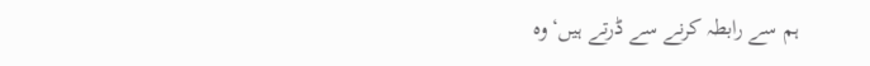ہم سے رابطہ کرنے سے ڈرتے ہیں‘وہ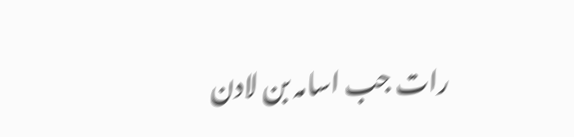رات جب اسامہ بن لادن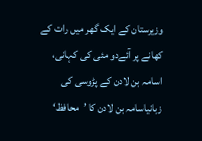وزیرستان کے ایک گھر میں رات کے کھانے پر آئےدو مئی کی کہانی، اسامہ بن لادن کے پڑوسی کی زبانیاسامہ بن لادن کا ’محافظ‘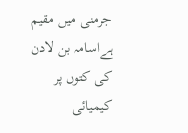جرمنی میں مقیم ہےاسامہ بن لادن کی کتوں پر کیمیائی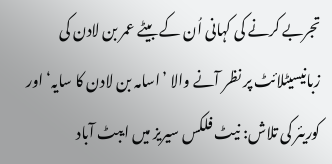تجربے کرنے کی کہانی اُن کے بیٹے عمر بن لادن کی زبانیسیٹلائٹ پر نظر آنے والا ’اسامہ بن لادن کا سایہ‘ اور کوریئر کی تلاش: نیٹ فلکس سیریز میں ایبٹ آباد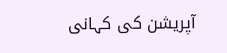آپریشن کی کہانی